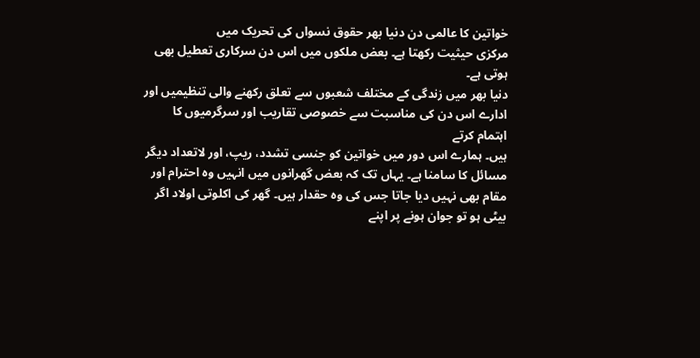خواتین کا عالمی دن دنیا بھر حقوق نسواں کی تحریک میں
مرکزی حیثیت رکھتا ہے۔ بعض ملکوں میں اس دن سرکاری تعطیل بھی ہوتی ہے۔
دنیا بھر میں زندگی کے مختلف شعبوں سے تعلق رکھنے والی تنظیمیں اور
ادارے اس دن کی مناسبت سے خصوصی تقاریب اور سرگرمیوں کا اہتمام کرتے
ہیں۔ ہمارے اس دور میں خواتین کو جنسی تشدد، ریپ، اور لاتعداد دیگر
مسائل کا سامنا ہے۔ یہاں تک کہ بعض گھرانوں میں انہیں وہ احترام اور
مقام بھی نہیں دیا جاتا جس کی وہ حقدار ہیں۔ گھر کی اکلوتی اولاد اگر
بیٹی ہو تو جوان ہونے پر اپنے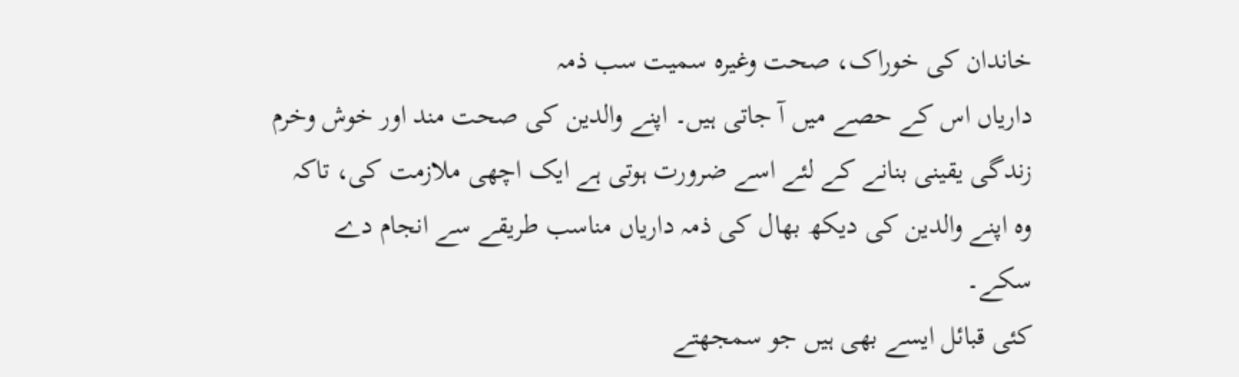خاندان کی خوراک، صحت وغیرہ سمیت سب ذمہ
داریاں اس کے حصے میں آ جاتی ہیں۔ اپنے والدین کی صحت مند اور خوش وخرم
زندگی یقینی بنانے کے لئے اسے ضرورت ہوتی ہے ایک اچھی ملازمت کی، تاکہ
وہ اپنے والدین کی دیکھ بھال کی ذمہ داریاں مناسب طریقے سے انجام دے
سکے۔
کئی قبائل ایسے بھی ہیں جو سمجھتے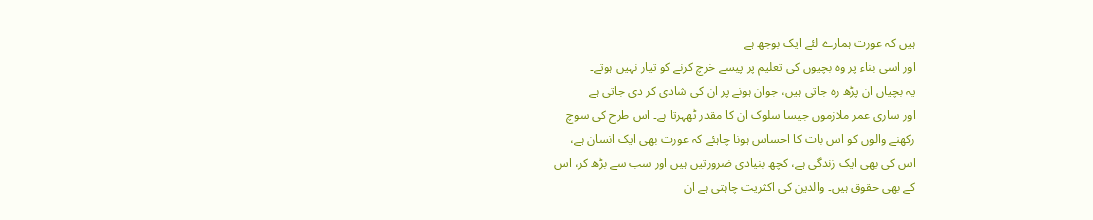ہیں کہ عورت ہمارے لئے ایک بوجھ ہے
اور اسی بناء پر وہ بچیوں کی تعلیم پر پیسے خرچ کرنے کو تیار نہیں ہوتے۔
یہ بچیاں ان پڑھ رہ جاتی ہیں، جوان ہونے پر ان کی شادی کر دی جاتی ہے
اور ساری عمر ملازموں جیسا سلوک ان کا مقدر ٹھہرتا ہے۔ اس طرح کی سوچ
رکھنے والوں کو اس بات کا احساس ہونا چاہئے کہ عورت بھی ایک انسان ہے،
اس کی بھی ایک زندگی ہے، کچھ بنیادی ضرورتیں ہیں اور سب سے بڑھ کر، اس
کے بھی حقوق ہیں۔ والدین کی اکثریت چاہتی ہے ان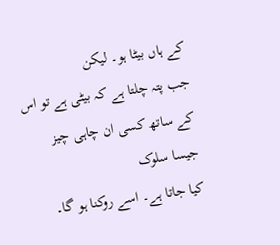کے ہاں بیٹا ہو۔ لیکن
جب پتہ چلتا ہے کہ بیٹی ہے تو اس کے ساتھ کسی ان چاہی چیز جیسا سلوک
کیا جاتا ہے۔ اسے روکنا ہو گا۔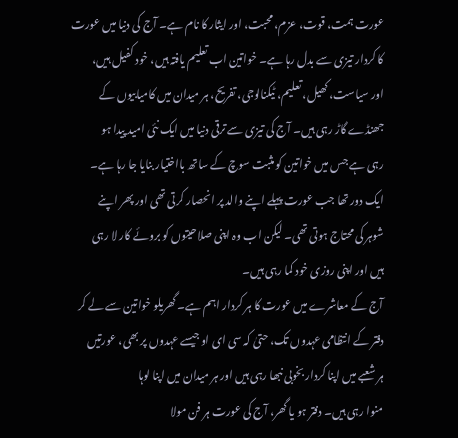عورت ہمت، قوت، عزم، محبت، اور ایثار کا نام ہے۔ آج کی دنیا میں عورت
کا کردار تیزی سے بدل رہا ہے۔ خواتین اب تعلیم یافتہ ہیں، خود کفیل ہیں،
اور سیاست، کھیل، تعلیم، ٹیکنالوجی، تفریح، ہر میدان میں کامیابیوں کے
جھنڈے گاڑ رہی ہیں۔ آج کی تیزی سے ترقی دنیا میں ایک نئی امید پیدا ہو
رہی ہے جس میں خواتین کو مثبت سوچ کے ساتھ بااختیار بنایا جا رہا ہے۔
ایک دور تھا جب عورت پہلے اپنے والد پر انحصار کرتی تھی اور پھر اپنے
شوہر کی محتاج ہوتی تھی۔ لیکن اب وہ اپنی صلاحیتوں کو بروئے کار لا رہی
ہیں اور اپنی روزی خود کما رہی ہیں۔
آج کے معاشرے میں عورت کا ہر کردار اہم ہے۔ گھریلو خواتین سے لے کر
دفتر کے انتظامی عہدوں تک، حتیٰ کہ سی ای او جیسے عہدوں پر بھی، عورتیں
ہر شعبے میں اپنا کردار بخوبی نبھا رہی ہیں اور ہر میدان میں اپنا لوہا
منوا رہی ہیں۔ دفتر ہو یا گھر، آج کی عورت ہر فن مولا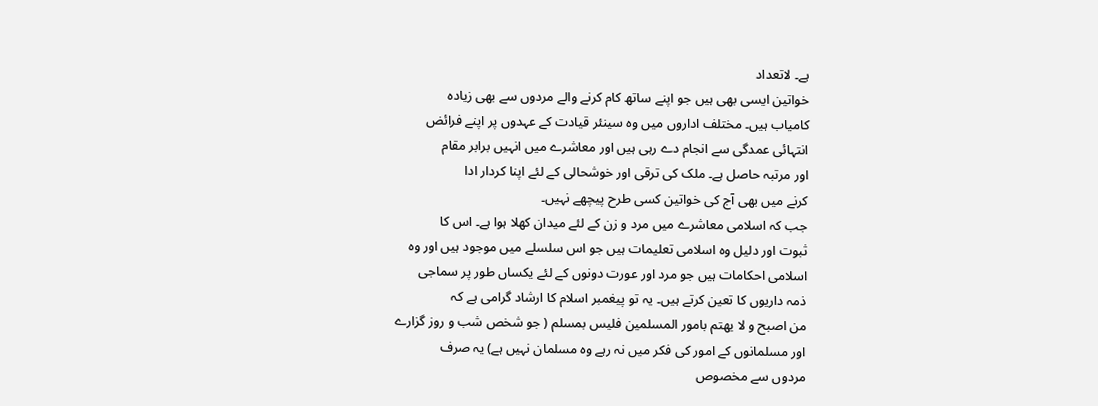ہے۔ لاتعداد
خواتین ایسی بھی ہیں جو اپنے ساتھ کام کرنے والے مردوں سے بھی زیادہ
کامیاب ہیں۔ مختلف اداروں میں وہ سینئر قیادت کے عہدوں پر اپنے فرائض
انتہائی عمدگی سے انجام دے رہی ہیں اور معاشرے میں انہیں برابر مقام
اور مرتبہ حاصل ہے۔ ملک کی ترقی اور خوشحالی کے لئے اپنا کردار ادا
کرنے میں بھی آج کی خواتین کسی طرح پیچھے نہیں۔
جب کہ اسلامی معاشرے میں مرد و زن کے لئے میدان کھلا ہوا ہے۔ اس کا
ثبوت اور دلیل وہ اسلامی تعلیمات ہیں جو اس سلسلے میں موجود ہیں اور وہ
اسلامی احکامات ہیں جو مرد اور عورت دونوں کے لئے یکساں طور پر سماجی
ذمہ داریوں کا تعین کرتے ہیں۔ یہ تو پیغمبر اسلام کا ارشاد گرامی ہے کہ
من اصبح و لا یھتم بامور المسلمین فلیس بمسلم ( جو شخص شب و روز گزارے
اور مسلمانوں کے امور کی فکر میں نہ رہے وہ مسلمان نہیں ہے) یہ صرف
مردوں سے مخصوص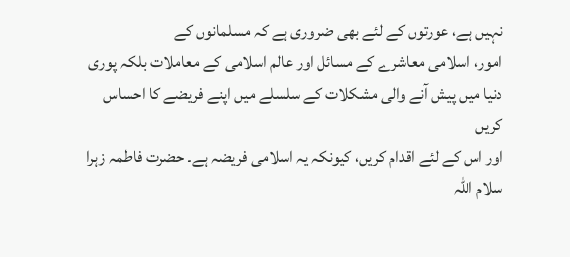نہیں ہے، عورتوں کے لئے بھی ضروری ہے کہ مسلمانوں کے
امور، اسلامی معاشرے کے مسائل اور عالم اسلامی کے معاملات بلکہ پوری
دنیا میں پیش آنے والی مشکلات کے سلسلے میں اپنے فریضے کا احساس کریں
اور اس کے لئے اقدام کریں، کیونکہ یہ اسلامی فریضہ ہے۔ حضرت فاطمہ زہرا
سلام اللہ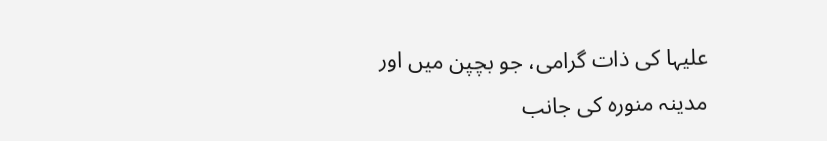علیہا کی ذات گرامی، جو بچپن میں اور مدینہ منورہ کی جانب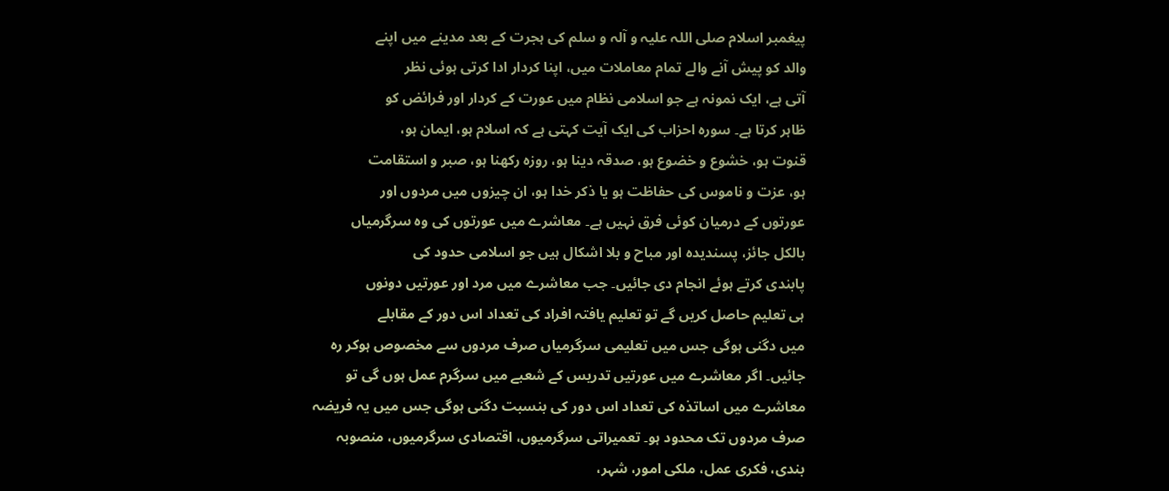پیغمبر اسلام صلی اللہ علیہ و آلہ و سلم کی ہجرت کے بعد مدینے میں اپنے
والد کو پیش آنے والے تمام معاملات میں، اپنا کردار ادا کرتی ہوئی نظر
آتی ہے، ایک نمونہ ہے جو اسلامی نظام میں عورت کے کردار اور فرائض کو
ظاہر کرتا ہے۔ سورہ احزاب کی ایک آيت کہتی ہے کہ اسلام ہو، ایمان ہو،
قنوت ہو، خشوع و خضوع ہو، صدقہ دینا ہو، روزہ رکھنا ہو، صبر و استقامت
ہو، عزت و ناموس کی حفاظت ہو یا ذکر خدا ہو، ان چیزوں میں مردوں اور
عورتوں کے درمیان کوئی فرق نہیں ہے۔ معاشرے میں عورتوں کی وہ سرگرمیاں
بالکل جائز، پسندیدہ اور مباح و بلا اشکال ہیں جو اسلامی حدود کی
پابندی کرتے ہوئے انجام دی جائيں۔ جب معاشرے میں مرد اور عورتیں دونوں
ہی تعلیم حاصل کریں گے تو تعلیم یافتہ افراد کی تعداد اس دور کے مقابلے
میں دگنی ہوگی جس میں تعلیمی سرگرمیاں صرف مردوں سے مخصوص ہوکر رہ
جائیں۔ اگر معاشرے میں عورتیں تدریس کے شعبے میں سرگرم عمل ہوں گی تو
معاشرے میں اساتذہ کی تعداد اس دور کی بنسبت دگنی ہوگی جس میں یہ فریضہ
صرف مردوں تک محدود ہو۔ تعمیراتی سرگرمیوں، اقتصادی سرگرمیوں، منصوبہ
بندی، فکری عمل، ملکی امور، شہر،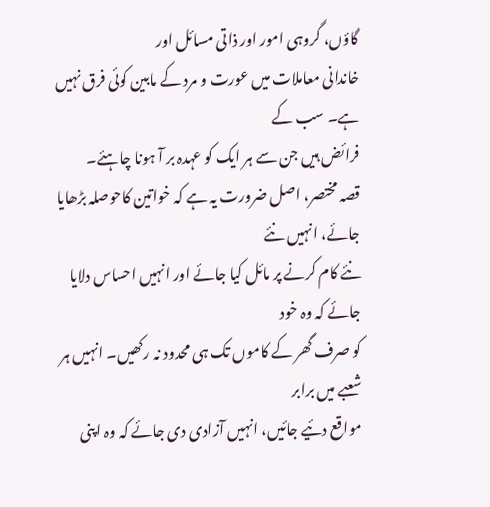گاؤں، گروہی امور اور ذاتی مسائل اور
خاندانی معاملات میں عورت و مرد کے مابین کوئی فرق نہیں ہے۔ سب کے
فرائض ہیں جن سے ہر ایک کو عہدہ بر آ ہونا چاہئے۔
قصہ مختصر، اصل ضرورت یہ ہے کہ خواتین کاحوصلہ بڑھایا جائے، انہیں نئے
نئے کام کرنے پر مائل کیا جائے اور انہیں احساس دلایا جائے کہ وہ خود
کو صرف گھر کے کاموں تک ہی محدود نہ رکھیں۔ انہیں ہر شعبے میں برابر
مواقع دئیے جائیں، انہیں آزادی دی جائے کہ وہ اپنی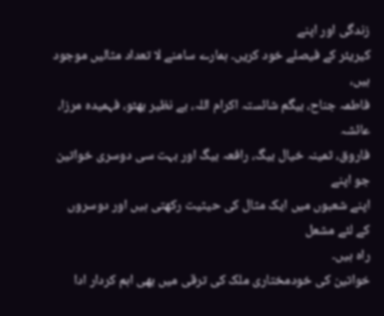زندگی اور اپنے
کیریئر کے فیصلے خود کریں۔ ہمارے سامنے لا تعداد مثالیں موجود ہیں،
فاطمہ جناح، بیگم شائستہ اکرام اللہ، بے نظیر بھٹو، فہمیدہ مرزا، عائشہ
فاروق، ثمینہ خیال بیگ، رافعہ بیگ اور بہت سی دوسری خواتین جو اپنے
اپنے شعبوں میں ایک مثال کی حیثیت رکھتی ہیں اور دوسروں کے لئے مشعل
راہ ہیں۔
خواتین کی خودمختاری ملک کی ترقی میں بھی اہم کردار ادا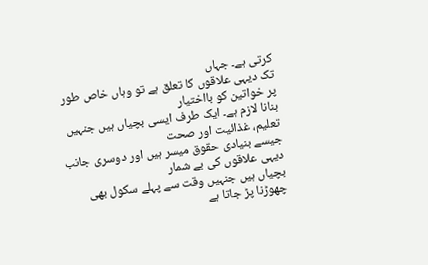کرتی ہے۔ جہاں
تک دیہی علاقوں کا تعلق ہے تو وہاں خاص طور پر خواتین کو بااختیار
بنانا لازم ہے۔ ایک طرف ایسی بچیاں ہیں جنہیں تعلیم، غذائیت اور صحت
جیسے بنیادی حقوق میسر ہیں اور دوسری جانب دیہی علاقوں کی بے شمار
بچیاں ہیں جنہیں وقت سے پہلے سکول بھی چھوڑنا پڑ جاتا ہے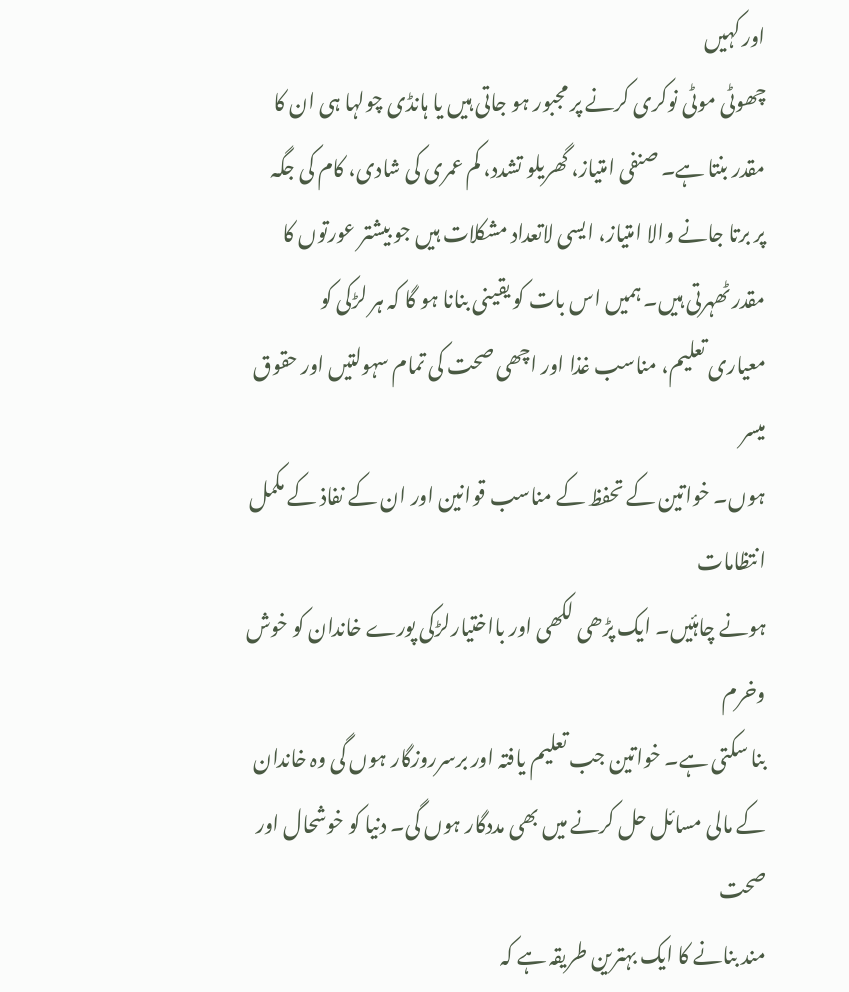اور کہیں
چھوٹی موٹی نوکری کرنے پر مجبور ہو جاتی ہیں یا ہانڈی چولہا ہی ان کا
مقدر بنتا ہے۔ صنفی امتیاز، گھریلو تشدد، کم عمری کی شادی، کام کی جگہ
پر برتا جانے والا امتیاز، ایسی لاتعداد مشکلات ہیں جو بیشتر عورتوں کا
مقدر ٹھہرتی ہیں۔ ہمیں اس بات کو یقینی بنانا ہو گا کہ ہر لڑکی کو
معیاری تعلیم، مناسب غذا اور اچھی صحت کی تمام سہولتیں اور حقوق میسر
ہوں۔ خواتین کے تحفظ کے مناسب قوانین اور ان کے نفاذ کے مکمل انتظامات
ہونے چاہئیں۔ ایک پڑھی لکھی اور بااختیارلڑکی پورے خاندان کو خوش وخرم
بنا سکتی ہے۔ خواتین جب تعلیم یافتہ اور برسرروزگار ہوں گی وہ خاندان
کے مالی مسائل حل کرنے میں بھی مددگار ہوں گی۔ دنیا کو خوشحال اور صحت
مند بنانے کا ایک بہترین طریقہ ہے کہ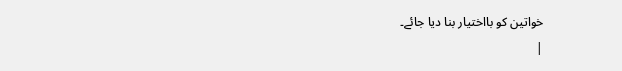خواتین کو بااختیار بنا دیا جائے۔
|